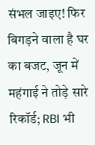संभल जाइए! फिर बिगड़ने वाला है घर का बजट, जून में महंगाई ने तोड़े सारे रिकॉर्ड; RBI भी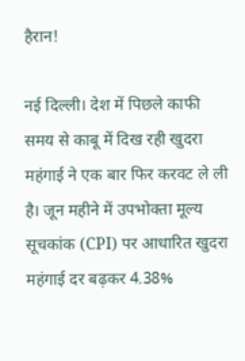हैरान!

नई दिल्ली। देश में पिछले काफी समय से काबू में दिख रही खुदरा महंगाई ने एक बार फिर करवट ले ली है। जून महीने में उपभोक्ता मूल्य सूचकांक (CPI) पर आधारित खुदरा महंगाई दर बढ़कर 4.38%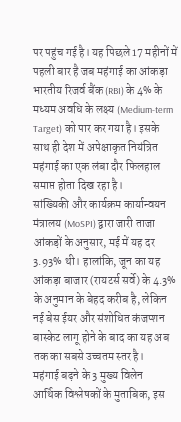पर पहुंच गई है। यह पिछले 17 महीनों में पहली बार है जब महंगाई का आंकड़ा भारतीय रिजर्व बैंक (RBI) के 4% के मध्यम अवधि के लक्ष्य (Medium-term Target) को पार कर गया है। इसके साथ ही देश में अपेक्षाकृत नियंत्रित महंगाई का एक लंबा दौर फिलहाल समाप्त होता दिख रहा है।
सांख्यिकी और कार्यक्रम कार्यान्वयन मंत्रालय (MoSPI) द्वारा जारी ताजा आंकड़ों के अनुसार, मई में यह दर 3.93% थी। हालांकि, जून का यह आंकड़ा बाजार (रायटर्स सर्वे) के 4.3% के अनुमान के बेहद करीब है, लेकिन नई बेस ईयर और संशोधित कंजप्शन बास्केट लागू होने के बाद का यह अब तक का सबसे उच्चतम स्तर है।
महंगाई बढ़ने के 3 मुख्य विलेन
आर्थिक विश्लेषकों के मुताबिक, इस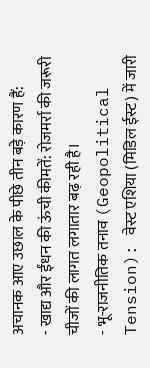अचानक आए उछाल के पीछे तीन बड़े कारण हैं:
- खाद्य और ईंधन की ऊंची कीमतें: रोजमर्रा की जरूरी चीजों की लागत लगातार बढ़ रही है।
- भू-राजनीतिक तनाव (Geopolitical Tension): वेस्ट एशिया (मिडिल ईस्ट) में जारी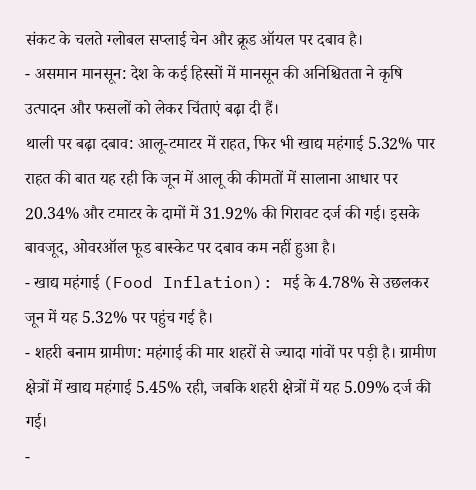संकट के चलते ग्लोबल सप्लाई चेन और क्रूड ऑयल पर दबाव है।
- असमान मानसून: देश के कई हिस्सों में मानसून की अनिश्चितता ने कृषि उत्पादन और फसलों को लेकर चिंताएं बढ़ा दी हैं।
थाली पर बढ़ा दबाव: आलू-टमाटर में राहत, फिर भी खाद्य महंगाई 5.32% पार
राहत की बात यह रही कि जून में आलू की कीमतों में सालाना आधार पर 20.34% और टमाटर के दामों में 31.92% की गिरावट दर्ज की गई। इसके बावजूद, ओवरऑल फूड बास्केट पर दबाव कम नहीं हुआ है।
- खाद्य महंगाई (Food Inflation): मई के 4.78% से उछलकर जून में यह 5.32% पर पहुंच गई है।
- शहरी बनाम ग्रामीण: महंगाई की मार शहरों से ज्यादा गांवों पर पड़ी है। ग्रामीण क्षेत्रों में खाद्य महंगाई 5.45% रही, जबकि शहरी क्षेत्रों में यह 5.09% दर्ज की गई।
-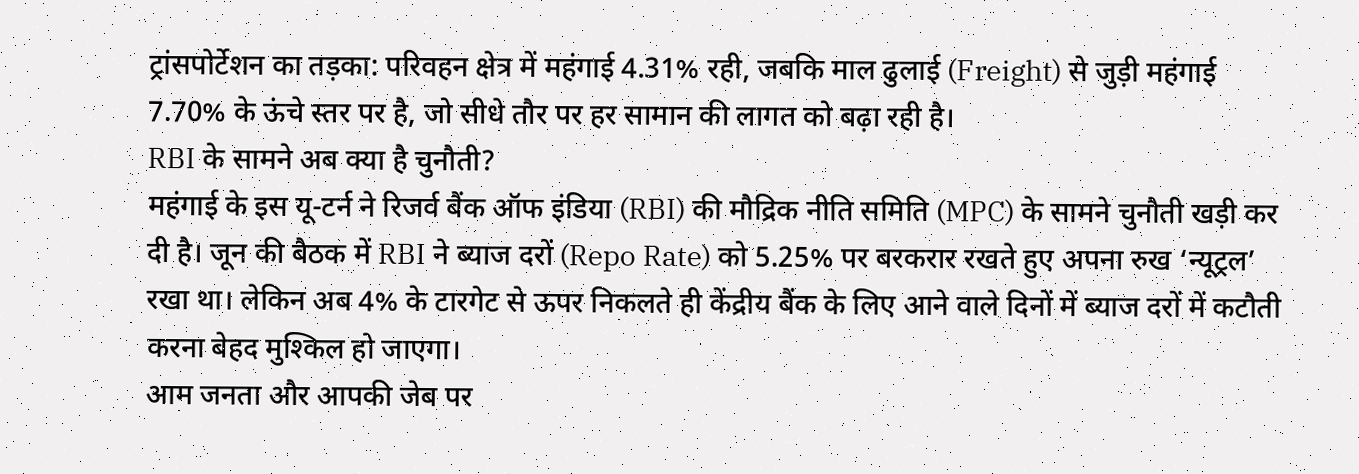ट्रांसपोर्टेशन का तड़का: परिवहन क्षेत्र में महंगाई 4.31% रही, जबकि माल ढुलाई (Freight) से जुड़ी महंगाई 7.70% के ऊंचे स्तर पर है, जो सीधे तौर पर हर सामान की लागत को बढ़ा रही है।
RBI के सामने अब क्या है चुनौती?
महंगाई के इस यू-टर्न ने रिजर्व बैंक ऑफ इंडिया (RBI) की मौद्रिक नीति समिति (MPC) के सामने चुनौती खड़ी कर दी है। जून की बैठक में RBI ने ब्याज दरों (Repo Rate) को 5.25% पर बरकरार रखते हुए अपना रुख ‘न्यूट्रल’ रखा था। लेकिन अब 4% के टारगेट से ऊपर निकलते ही केंद्रीय बैंक के लिए आने वाले दिनों में ब्याज दरों में कटौती करना बेहद मुश्किल हो जाएगा।
आम जनता और आपकी जेब पर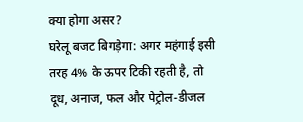क्या होगा असर?
घरेलू बजट बिगड़ेगा: अगर महंगाई इसी तरह 4% के ऊपर टिकी रहती है, तो दूध, अनाज, फल और पेट्रोल-डीजल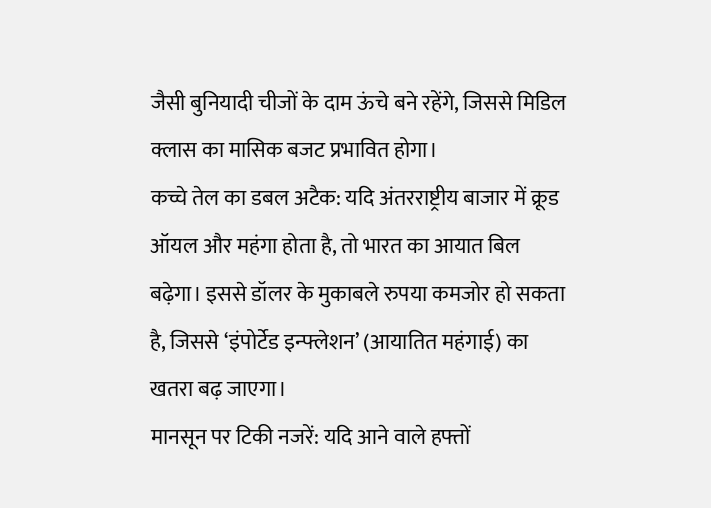जैसी बुनियादी चीजों के दाम ऊंचे बने रहेंगे, जिससे मिडिल क्लास का मासिक बजट प्रभावित होगा।
कच्चे तेल का डबल अटैक: यदि अंतरराष्ट्रीय बाजार में क्रूड ऑयल और महंगा होता है, तो भारत का आयात बिल बढ़ेगा। इससे डॉलर के मुकाबले रुपया कमजोर हो सकता है, जिससे ‘इंपोर्टेड इन्फ्लेशन’ (आयातित महंगाई) का खतरा बढ़ जाएगा।
मानसून पर टिकी नजरें: यदि आने वाले हफ्तों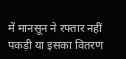में मानसून ने रफ्तार नहीं पकड़ी या इसका वितरण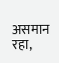असमान रहा,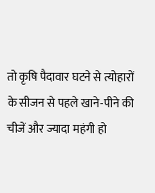तो कृषि पैदावार घटने से त्योहारों के सीजन से पहले खाने-पीने की चीजें और ज्यादा महंगी हो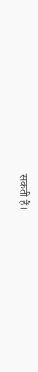सकती हैं।